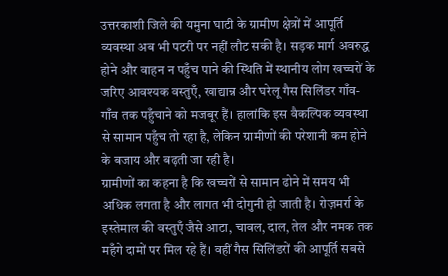उत्तरकाशी जिले की यमुना घाटी के ग्रामीण क्षेत्रों में आपूर्ति व्यवस्था अब भी पटरी पर नहीं लौट सकी है। सड़क मार्ग अवरुद्ध होने और वाहन न पहुँच पाने की स्थिति में स्थानीय लोग खच्चरों के जरिए आवश्यक वस्तुएँ, खाद्यान्न और घरेलू गैस सिलिंडर गाँव-गाँव तक पहुँचाने को मजबूर हैं। हालांकि इस वैकल्पिक व्यवस्था से सामान पहुँच तो रहा है, लेकिन ग्रामीणों की परेशानी कम होने के बजाय और बढ़ती जा रही है।
ग्रामीणों का कहना है कि खच्चरों से सामान ढोने में समय भी अधिक लगता है और लागत भी दोगुनी हो जाती है। रोज़मर्रा के इस्तेमाल की वस्तुएँ जैसे आटा, चावल, दाल, तेल और नमक तक महँगे दामों पर मिल रहे हैं। वहीं गैस सिलिंडरों की आपूर्ति सबसे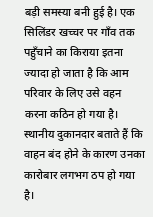बड़ी समस्या बनी हुई है। एक सिलिंडर खच्चर पर गाँव तक पहुँचाने का किराया इतना ज्यादा हो जाता है कि आम परिवार के लिए उसे वहन करना कठिन हो गया है।
स्थानीय दुकानदार बताते हैं कि वाहन बंद होने के कारण उनका कारोबार लगभग ठप हो गया है।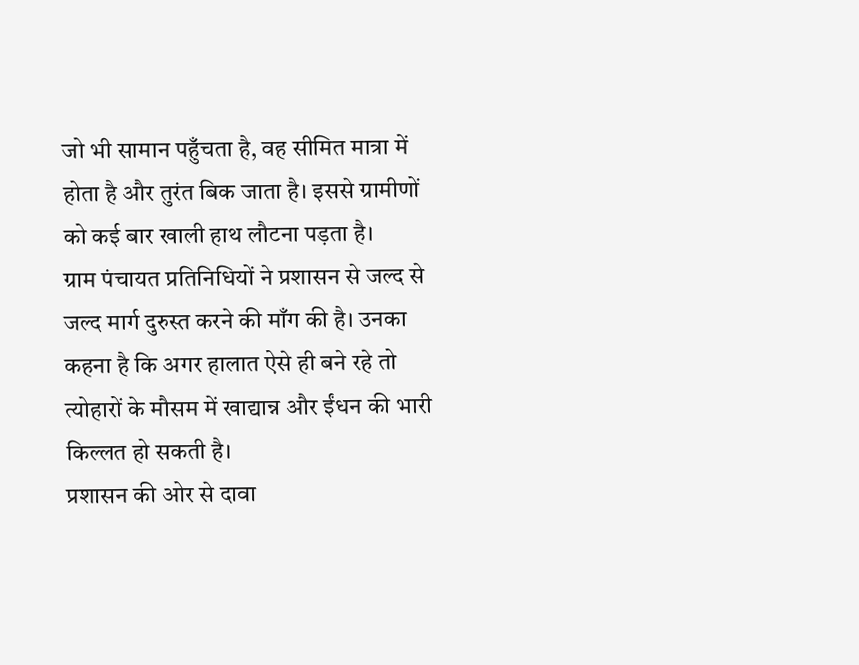जो भी सामान पहुँचता है, वह सीमित मात्रा में होता है और तुरंत बिक जाता है। इससे ग्रामीणों को कई बार खाली हाथ लौटना पड़ता है।
ग्राम पंचायत प्रतिनिधियों ने प्रशासन से जल्द से जल्द मार्ग दुरुस्त करने की माँग की है। उनका कहना है कि अगर हालात ऐसे ही बने रहे तो त्योहारों के मौसम में खाद्यान्न और ईंधन की भारी किल्लत हो सकती है।
प्रशासन की ओर से दावा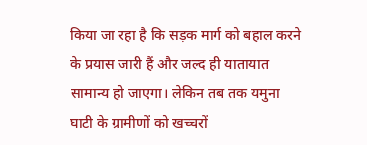किया जा रहा है कि सड़क मार्ग को बहाल करने के प्रयास जारी हैं और जल्द ही यातायात सामान्य हो जाएगा। लेकिन तब तक यमुना घाटी के ग्रामीणों को खच्चरों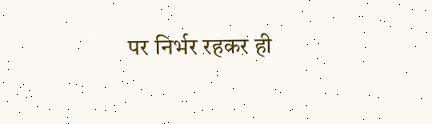पर निर्भर रहकर ही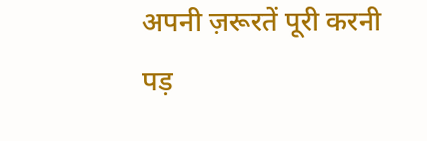अपनी ज़रूरतें पूरी करनी पड़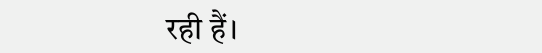रही हैं।